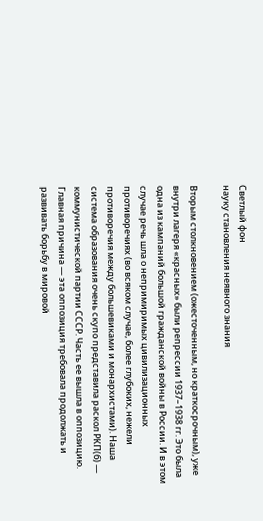Светлый фон
науку становления неявного знания

Вторым столкновением (ожесточенным, но краткосрочным), уже внутри лагеря «красных» были репрессии 1937–1938 гг. Это была одна из кампаний большой гражданской войны в России. И в этом случае речь шла о непримиримых цивилизационных противоречиях (во всяком случае, более глубоких, нежели противоречия между большевиками и монархистами). Наша система образования очень скупо представила раскол РКП(б) — коммунистической партии СССР. Часть ее вышла в оппозицию. Главная причина — эта оппозиция требовала продолжать и развивать борьбу в мировой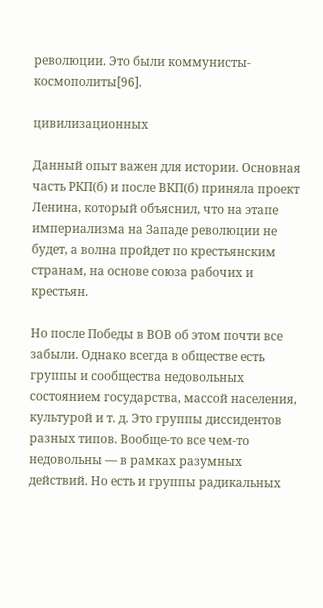революции. Это были коммунисты-космополиты[96].

цивилизационных

Данный опыт важен для истории. Основная часть РКП(б) и после ВКП(б) приняла проект Ленина, который объяснил, что на этапе империализма на Западе революции не будет, а волна пройдет по крестьянским странам, на основе союза рабочих и крестьян.

Но после Победы в ВОВ об этом почти все забыли. Однако всегда в обществе есть группы и сообщества недовольных состоянием государства, массой населения, культурой и т. д. Это группы диссидентов разных типов. Вообще-то все чем-то недовольны — в рамках разумных действий. Но есть и группы радикальных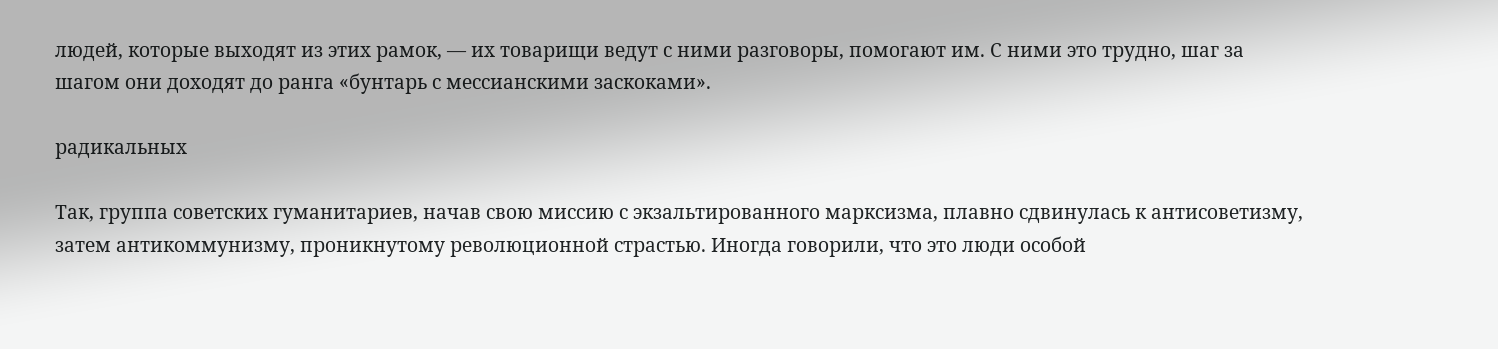людей, которые выходят из этих рамок, — их товарищи ведут с ними разговоры, помогают им. С ними это трудно, шаг за шагом они доходят до ранга «бунтарь с мессианскими заскоками».

радикальных

Так, группа советских гуманитариев, начав свою миссию с экзальтированного марксизма, плавно сдвинулась к антисоветизму, затем антикоммунизму, проникнутому революционной страстью. Иногда говорили, что это люди особой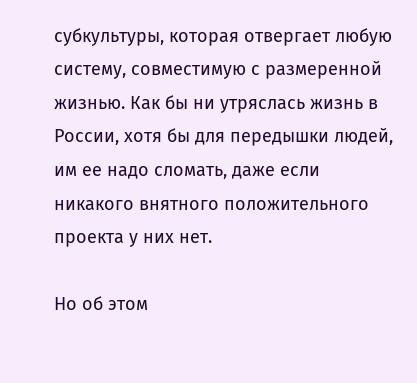субкультуры, которая отвергает любую систему, совместимую с размеренной жизнью. Как бы ни утряслась жизнь в России, хотя бы для передышки людей, им ее надо сломать, даже если никакого внятного положительного проекта у них нет.

Но об этом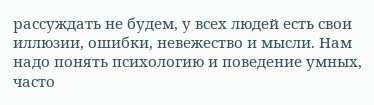рассуждать не будем, у всех людей есть свои иллюзии, ошибки, невежество и мысли. Нам надо понять психологию и поведение умных, часто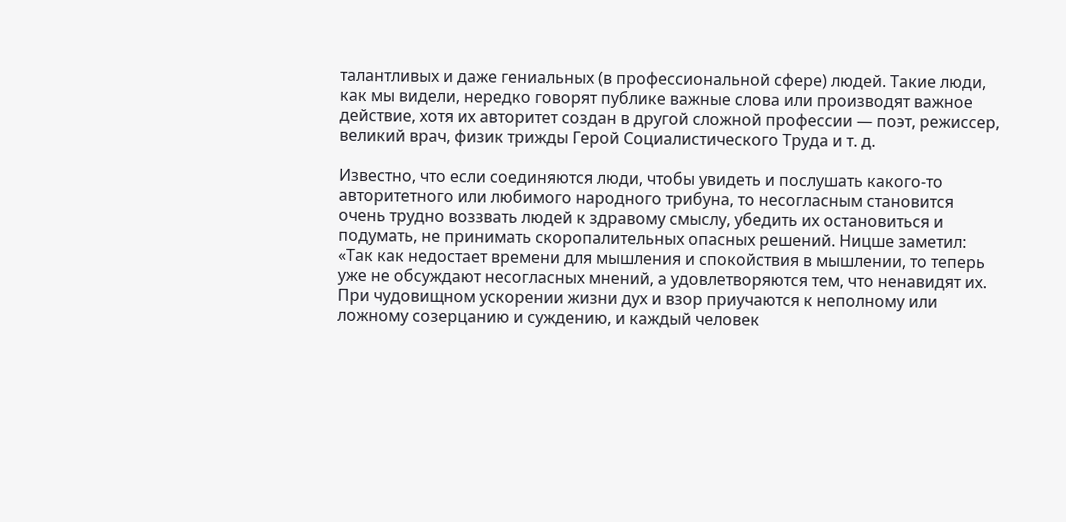талантливых и даже гениальных (в профессиональной сфере) людей. Такие люди, как мы видели, нередко говорят публике важные слова или производят важное действие, хотя их авторитет создан в другой сложной профессии — поэт, режиссер, великий врач, физик трижды Герой Социалистического Труда и т. д.

Известно, что если соединяются люди, чтобы увидеть и послушать какого-то авторитетного или любимого народного трибуна, то несогласным становится очень трудно воззвать людей к здравому смыслу, убедить их остановиться и подумать, не принимать скоропалительных опасных решений. Ницше заметил: «Так как недостает времени для мышления и спокойствия в мышлении, то теперь уже не обсуждают несогласных мнений, а удовлетворяются тем, что ненавидят их. При чудовищном ускорении жизни дух и взор приучаются к неполному или ложному созерцанию и суждению, и каждый человек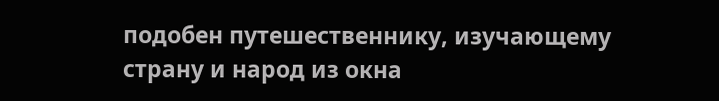подобен путешественнику, изучающему страну и народ из окна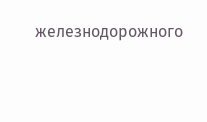железнодорожного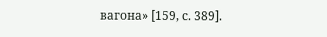вагона» [159, с. 389].